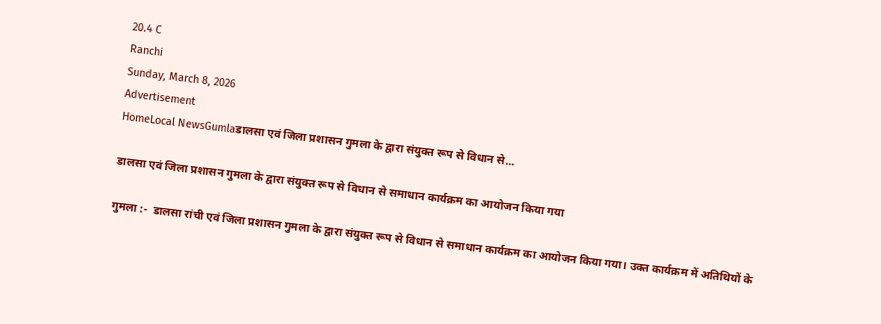20.4 C
Ranchi
Sunday, March 8, 2026
Advertisement
HomeLocal NewsGumlaडालसा एवं जिला प्रशासन गुमला के द्वारा संयुक्त रूप से विधान से...

डालसा एवं जिला प्रशासन गुमला के द्वारा संयुक्त रूप से विधान से समाधान कार्यक्रम का आयोजन किया गया

गुमला :-  डालसा रांची एवं जिला प्रशासन गुमला के द्वारा संयुक्त रूप से विधान से समाधान कार्यक्रम का आयोजन किया गया। उक्त कार्यक्रम में अतिथियों के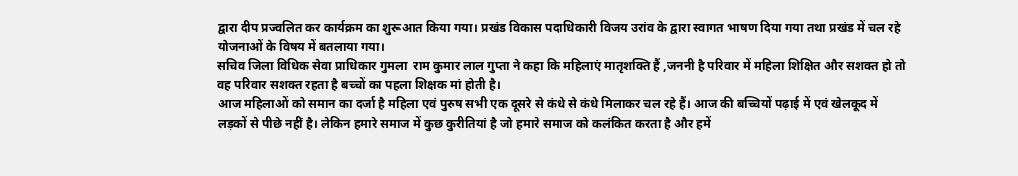द्वारा दीप प्रज्वलित कर कार्यक्रम का शुरूआत किया गया। प्रखंड विकास पदाधिकारी विजय उरांव के द्वारा स्वागत भाषण दिया गया तथा प्रखंड में चल रहे योजनाओं के विषय में बतलाया गया।
सचिव जिला विधिक सेवा प्राधिकार गुमला  राम कुमार लाल गुप्ता ने कहा कि महिलाएं मातृशक्ति हैं ,जननी है परिवार में महिला शिक्षित और सशक्त हो तो वह परिवार सशक्त रहता है बच्चों का पहला शिक्षक मां होती है।
आज महिलाओं को समान का दर्जा है महिला एवं पुरुष सभी एक दूसरे से कंधे से कंधे मिलाकर चल रहे हैं। आज की बच्चियों पढ़ाई में एवं खेलकूद में लड़कों से पीछे नहीं है। लेकिन हमारे समाज में कुछ कुरीतियां है जो हमारे समाज को कलंकित करता है और हमें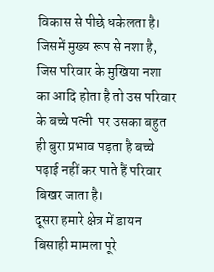विकास से पीछे धकेलता है। जिसमें मुख्य रूप से नशा है, जिस परिवार के मुखिया नशा का आदि होता है तो उस परिवार के बच्चे पत्नी  पर उसका बहुत ही बुरा प्रभाव पड़ता है बच्चे पढ़ाई नहीं कर पाते हैं परिवार बिखर जाता है।
दूसरा हमारे क्षेत्र में डायन बिसाही मामला पूरे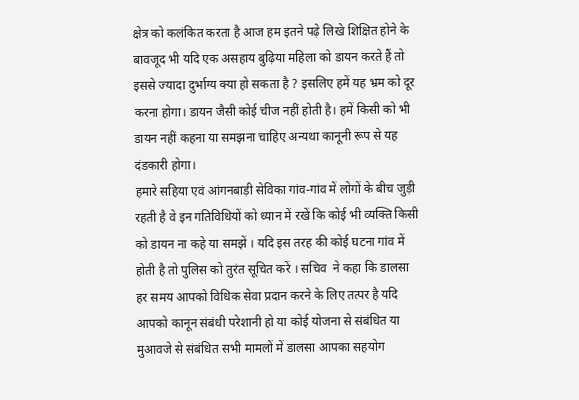क्षेत्र को कलंकित करता है आज हम इतने पढ़े लिखे शिक्षित होने के बावजूद भी यदि एक असहाय बुढ़िया महिला को डायन करते हैं तो इससे ज्यादा दुर्भाग्य क्या हो सकता है ? इसलिए हमें यह भ्रम को दूर करना होगा। डायन जैसी कोई चीज नहीं होती है। हमें किसी को भी डायन नहीं कहना या समझना चाहिए अन्यथा कानूनी रूप से यह दंडकारी होगा।
हमारे सहिया एवं आंगनबाड़ी सेविका गांव-गांव में लोगों के बीच जुड़ी रहती है वे इन गतिविधियों को ध्यान में रखें कि कोई भी व्यक्ति किसी को डायन ना कहे या समझें । यदि इस तरह की कोई घटना गांव में होती है तो पुलिस को तुरंत सूचित करें । सचिव  ने कहा कि डालसा हर समय आपको विधिक सेवा प्रदान करने के लिए तत्पर है यदि आपको कानून संबंधी परेशानी हो या कोई योजना से संबंधित या मुआवजे से संबंधित सभी मामलों में डालसा आपका सहयोग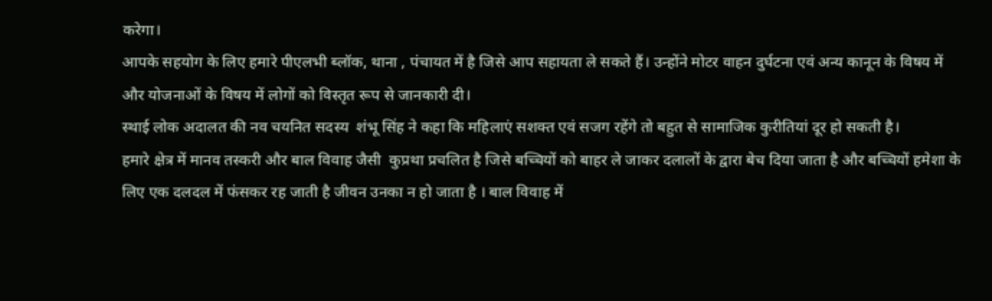करेगा।
आपके सहयोग के लिए हमारे पीएलभी ब्लॉक, थाना , पंचायत में है जिसे आप सहायता ले सकते हैं। उन्होंने मोटर वाहन दुर्घटना एवं अन्य कानून के विषय में और योजनाओं के विषय में लोगों को विस्तृत रूप से जानकारी दी।
स्थाई लोक अदालत की नव चयनित सदस्य  शंभू सिंह ने कहा कि महिलाएं सशक्त एवं सजग रहेंगे तो बहुत से सामाजिक कुरीतियां दूर हो सकती है।
हमारे क्षेत्र में मानव तस्करी और बाल विवाह जैसी  कुप्रथा प्रचलित है जिसे बच्चियों को बाहर ले जाकर दलालों के द्वारा बेच दिया जाता है और बच्चियों हमेशा के लिए एक दलदल में फंसकर रह जाती है जीवन उनका न हो जाता है । बाल विवाह में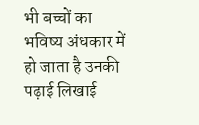भी बच्चों का भविष्य अंधकार में हो जाता है उनकी पढ़ाई लिखाई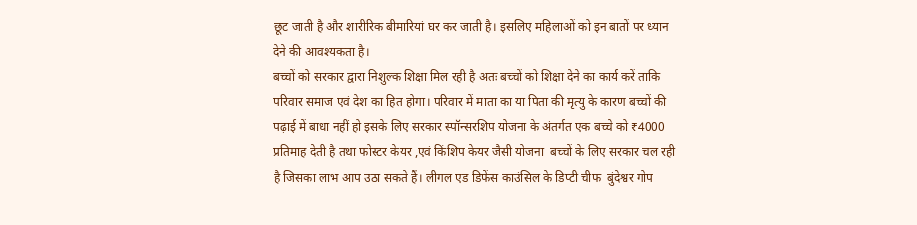छूट जाती है और शारीरिक बीमारियां घर कर जाती है। इसलिए महिलाओं को इन बातों पर ध्यान देने की आवश्यकता है।
बच्चों को सरकार द्वारा निशुल्क शिक्षा मिल रही है अतः बच्चों को शिक्षा देने का कार्य करें ताकि परिवार समाज एवं देश का हित होगा। परिवार में माता का या पिता की मृत्यु के कारण बच्चों की पढ़ाई में बाधा नहीं हो इसके लिए सरकार स्पॉन्सरशिप योजना के अंतर्गत एक बच्चे को ₹4000 प्रतिमाह देती है तथा फोस्टर केयर ,एवं किंशिप केयर जैसी योजना  बच्चों के लिए सरकार चल रही है जिसका लाभ आप उठा सकते हैं। लीगल एड डिफेंस काउंसिल के डिप्टी चीफ  बुंदेश्वर गोप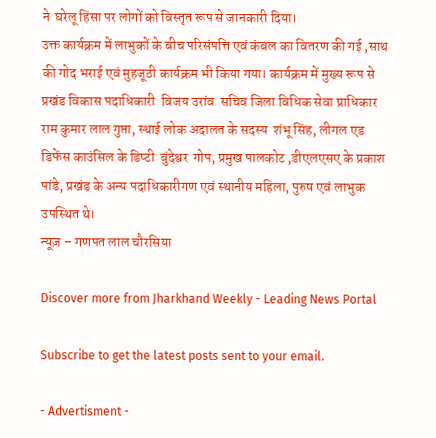ने  घरेलू हिंसा पर लोगों को विस्तृत रूप से जानकारी दिया।
उक्त कार्यक्रम में लाभुकों के बीच परिसंपत्ति एवं कंबल का वितरण की गई ,साथ की गोद भराई एवं मुहजूठी कार्यक्रम भी किया गया। कार्यक्रम में मुख्य रूप से प्रखंड विकास पदाधिकारी  विजय उरांव  सचिव जिला विधिक सेवा प्राधिकार  राम कुमार लाल गुप्ता, स्थाई लोक अदालत के सदस्य  शंभू सिंह, लीगल एड डिफेंस काउंसिल के डिप्टी  बुंदेश्वर  गोप, प्रमुख पालकोट ,डीएलएसए के प्रकाश पांडे, प्रखंड के अन्य पदाधिकारीगण एवं स्थानीय महिला, पुरुष एवं लाभुक उपस्थित थे।
न्यूज़ – गणपत लाल चौरसिया

Discover more from Jharkhand Weekly - Leading News Portal

Subscribe to get the latest posts sent to your email.

- Advertisment -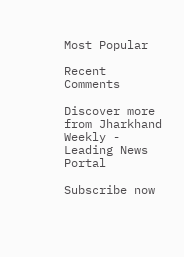Most Popular

Recent Comments

Discover more from Jharkhand Weekly - Leading News Portal

Subscribe now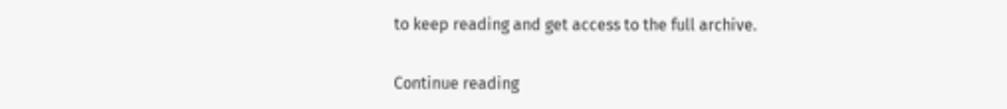to keep reading and get access to the full archive.

Continue reading